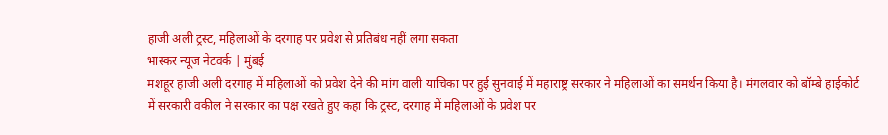हाजी अली ट्रस्ट, महिलाओं के दरगाह पर प्रवेश से प्रतिबंध नहीं लगा सकता
भास्कर न्यूज नेटवर्क | मुंबई
मशहूर हाजी अली दरगाह में महिलाओं को प्रवेश देने की मांग वाली याचिका पर हुई सुनवाई में महाराष्ट्र सरकार ने महिलाओं का समर्थन किया है। मंगलवार को बॉम्बे हाईकोर्ट में सरकारी वकील ने सरकार का पक्ष रखते हुए कहा कि ट्रस्ट, दरगाह में महिलाओं के प्रवेश पर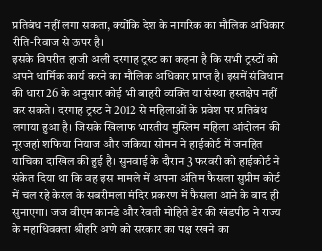प्रतिबंध नहीं लगा सकता, क्योंकि देश के नागरिक का मौलिक अधिकार रीति-रिवाज से ऊपर है।
इसके विपरीत हाजी अली दरगाह ट्रस्ट का कहना है कि सभी ट्रस्टों को अपने धार्मिक कार्य करने का मौलिक अधिकार प्राप्त है। इसमें संविधान की धारा 26 के अनुसार कोई भी बाहरी व्यक्ति या संस्था हस्तक्षेप नहीं कर सकते। दरगाह ट्रस्ट ने 2012 से महिलाओं के प्रवेश पर प्रतिबंध लगाया हुआ है। जिसके खिलाफ भारतीय मुस्लिम महिला आंदोलन की नूरजहां शफिया नियाज और जकिया सोमन ने हाईकोर्ट में जनहित याचिका दाखिल की हुई है। सुनवाई के दौरान 3 फरवरी को हाईकोर्ट ने संकेत दिया था कि वह इस मामले में अपना अंतिम फैसला सुप्रीम कोर्ट में चल रहे केरल के सबरीमला मंदिर प्रकरण में फैसला आने के बाद ही सुनाएगा। जज वीएम कानडे और रेवती मोहिते डेर की खंडपीठ ने राज्य के महाधिवक्ता श्रीहरि अणे को सरकार का पक्ष रखने का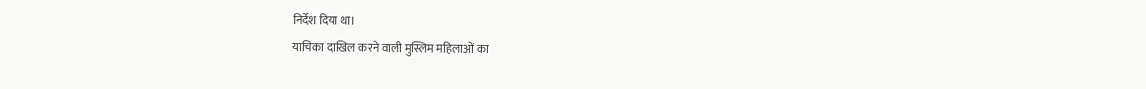निर्देश दिया था।
याचिका दाखिल करने वाली मुस्लिम महिलाओं का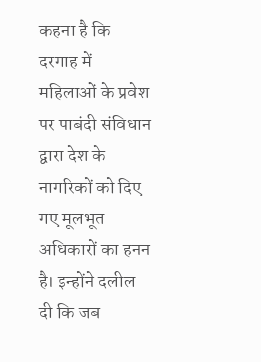कहना है कि दरगाह में महिलाओं के प्रवेश पर पाबंदी संविधान द्वारा देश के नागरिकों को दिए गए मूलभूत अधिकारों का हनन है। इन्होंने दलील दी कि जब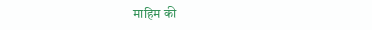माहिम की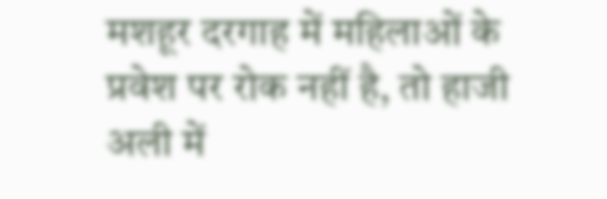मशहूर दरगाह में महिलाओं के प्रवेश पर रोक नहीं है, तो हाजी अली में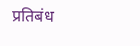प्रतिबंध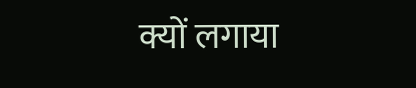क्यों लगाया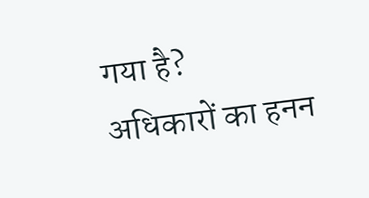गया है?
अधिकारों का हनन